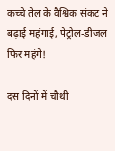कच्चे तेल के वैश्विक संकट ने बढ़ाई महंगाई, पेट्रोल-डीजल फिर महंगे!

दस दिनों में चौथी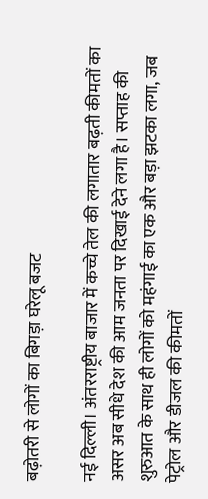बढ़ोतरी से लोगों का बिगड़ा घरेलू बजट

नई दिल्ली। अंतरराष्ट्रीय बाजार में कच्चे तेल की लगातार बढ़ती कीमतों का असर अब सीधे देश की आम जनता पर दिखाई देने लगा है। सप्ताह की शुरुआत के साथ ही लोगों को महंगाई का एक और बड़ा झटका लगा, जब पेट्रोल और डीजल की कीमतों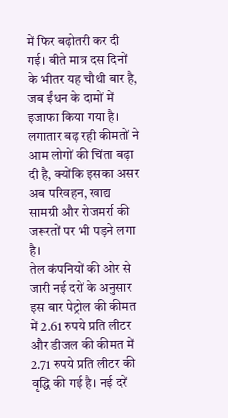में फिर बढ़ोतरी कर दी गई। बीते मात्र दस दिनों के भीतर यह चौथी बार है, जब ईंधन के दामों में इजाफा किया गया है। लगातार बढ़ रही कीमतों ने आम लोगों की चिंता बढ़ा दी है, क्योंकि इसका असर अब परिवहन, खाद्य सामग्री और रोजमर्रा की जरूरतों पर भी पड़ने लगा है।
तेल कंपनियों की ओर से जारी नई दरों के अनुसार इस बार पेट्रोल की कीमत में 2.61 रुपये प्रति लीटर और डीजल की कीमत में 2.71 रुपये प्रति लीटर की वृद्धि की गई है। नई दरें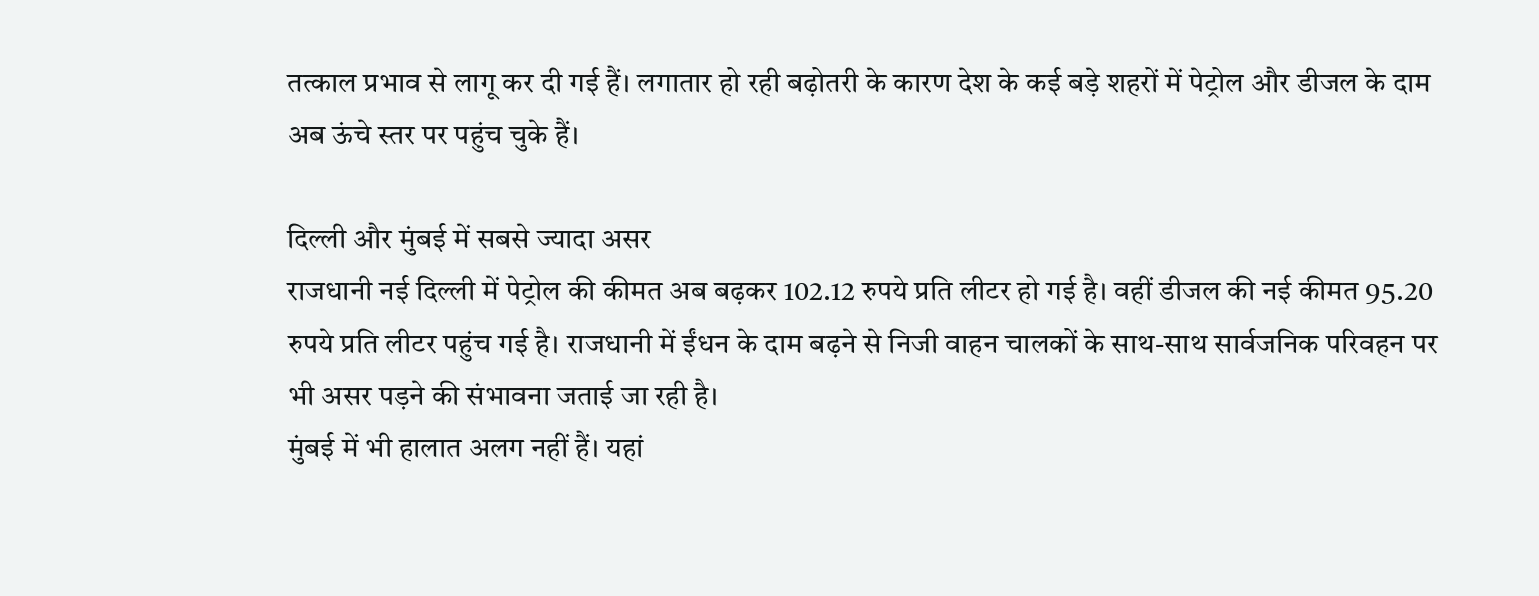तत्काल प्रभाव से लागू कर दी गई हैं। लगातार हो रही बढ़ोतरी के कारण देश के कई बड़े शहरों में पेट्रोल और डीजल के दाम अब ऊंचे स्तर पर पहुंच चुके हैं।

दिल्ली और मुंबई में सबसे ज्यादा असर
राजधानी नई दिल्ली में पेट्रोल की कीमत अब बढ़कर 102.12 रुपये प्रति लीटर हो गई है। वहीं डीजल की नई कीमत 95.20 रुपये प्रति लीटर पहुंच गई है। राजधानी में ईंधन के दाम बढ़ने से निजी वाहन चालकों के साथ-साथ सार्वजनिक परिवहन पर भी असर पड़ने की संभावना जताई जा रही है।
मुंबई में भी हालात अलग नहीं हैं। यहां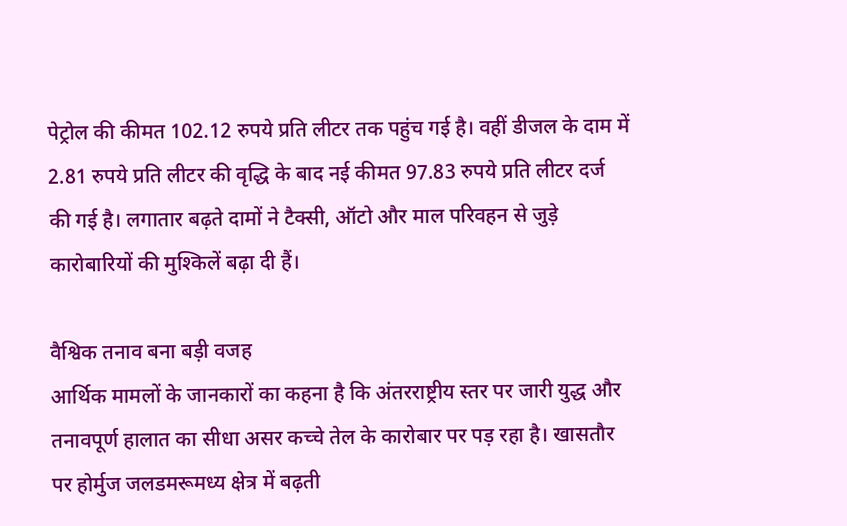पेट्रोल की कीमत 102.12 रुपये प्रति लीटर तक पहुंच गई है। वहीं डीजल के दाम में 2.81 रुपये प्रति लीटर की वृद्धि के बाद नई कीमत 97.83 रुपये प्रति लीटर दर्ज की गई है। लगातार बढ़ते दामों ने टैक्सी, ऑटो और माल परिवहन से जुड़े कारोबारियों की मुश्किलें बढ़ा दी हैं।

वैश्विक तनाव बना बड़ी वजह
आर्थिक मामलों के जानकारों का कहना है कि अंतरराष्ट्रीय स्तर पर जारी युद्ध और तनावपूर्ण हालात का सीधा असर कच्चे तेल के कारोबार पर पड़ रहा है। खासतौर पर होर्मुज जलडमरूमध्य क्षेत्र में बढ़ती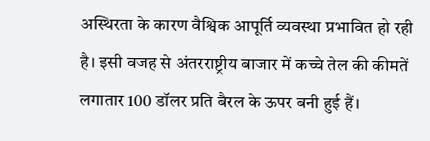अस्थिरता के कारण वैश्विक आपूर्ति व्यवस्था प्रभावित हो रही है। इसी वजह से अंतरराष्ट्रीय बाजार में कच्चे तेल की कीमतें लगातार 100 डॉलर प्रति बैरल के ऊपर बनी हुई हैं।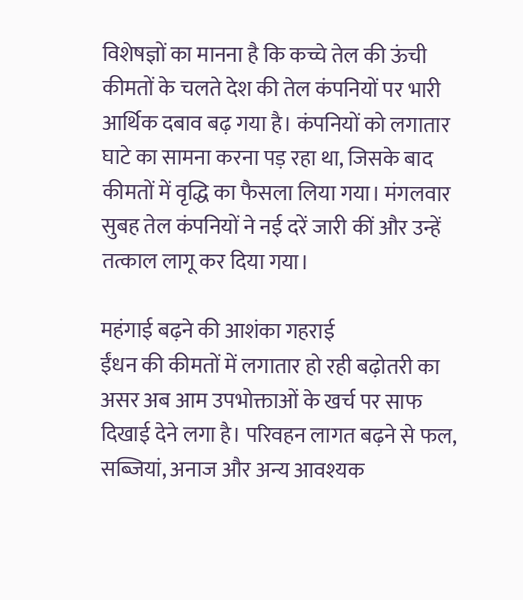विशेषज्ञों का मानना है कि कच्चे तेल की ऊंची कीमतों के चलते देश की तेल कंपनियों पर भारी आर्थिक दबाव बढ़ गया है। कंपनियों को लगातार घाटे का सामना करना पड़ रहा था, जिसके बाद कीमतों में वृद्धि का फैसला लिया गया। मंगलवार सुबह तेल कंपनियों ने नई दरें जारी कीं और उन्हें तत्काल लागू कर दिया गया।

महंगाई बढ़ने की आशंका गहराई
ईंधन की कीमतों में लगातार हो रही बढ़ोतरी का असर अब आम उपभोक्ताओं के खर्च पर साफ दिखाई देने लगा है। परिवहन लागत बढ़ने से फल, सब्जियां, अनाज और अन्य आवश्यक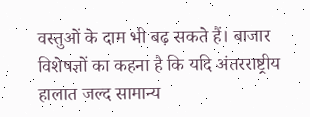वस्तुओं के दाम भी बढ़ सकते हैं। बाजार विशेषज्ञों का कहना है कि यदि अंतरराष्ट्रीय हालात जल्द सामान्य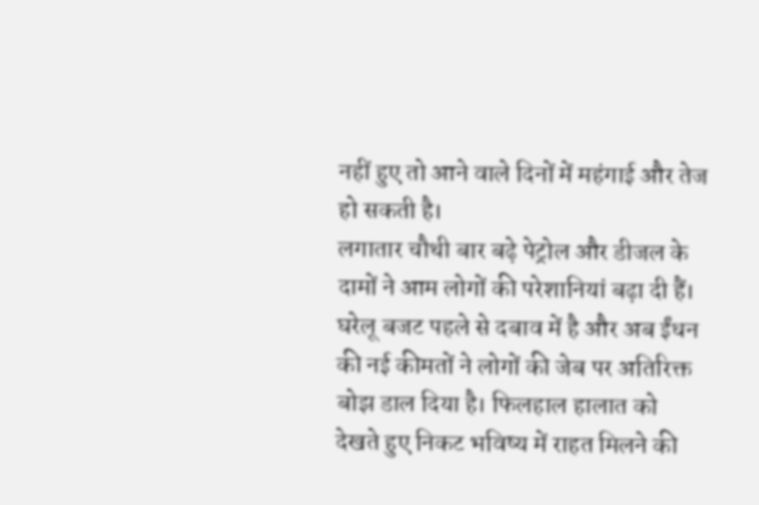नहीं हुए तो आने वाले दिनों में महंगाई और तेज हो सकती है।
लगातार चौथी बार बढ़े पेट्रोल और डीजल के दामों ने आम लोगों की परेशानियां बढ़ा दी हैं। घरेलू बजट पहले से दबाव में है और अब ईंधन की नई कीमतों ने लोगों की जेब पर अतिरिक्त बोझ डाल दिया है। फिलहाल हालात को देखते हुए निकट भविष्य में राहत मिलने की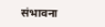संभावना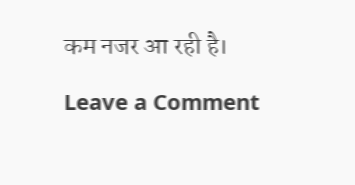कम नजर आ रही है।

Leave a Comment